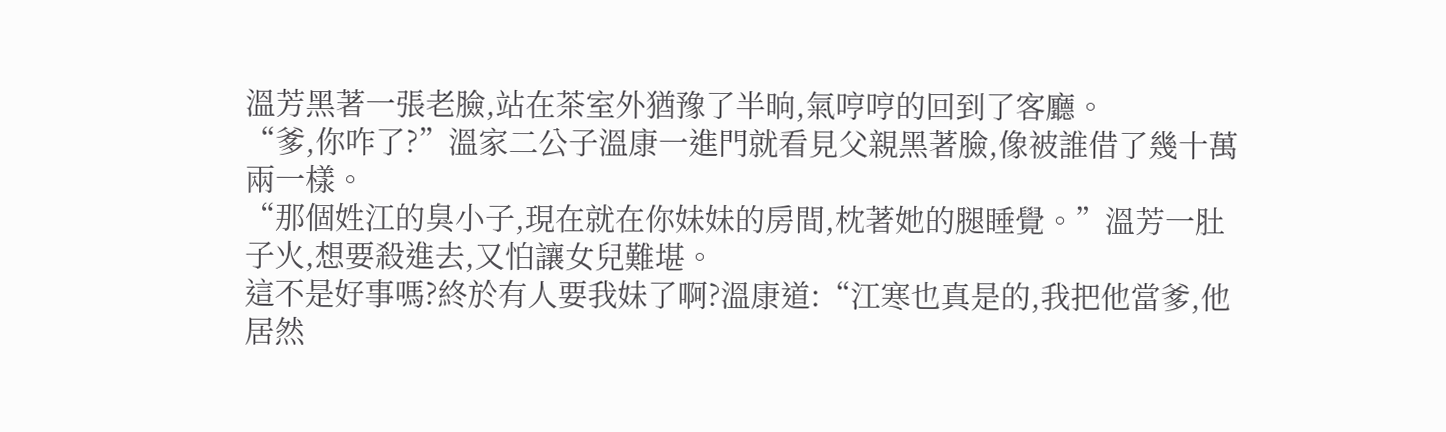溫芳黑著一張老臉,站在茶室外猶豫了半晌,氣哼哼的回到了客廳。
“爹,你咋了?”溫家二公子溫康一進門就看見父親黑著臉,像被誰借了幾十萬兩一樣。
“那個姓江的臭小子,現在就在你妹妹的房間,枕著她的腿睡覺。”溫芳一肚子火,想要殺進去,又怕讓女兒難堪。
這不是好事嗎?終於有人要我妹了啊?溫康道:“江寒也真是的,我把他當爹,他居然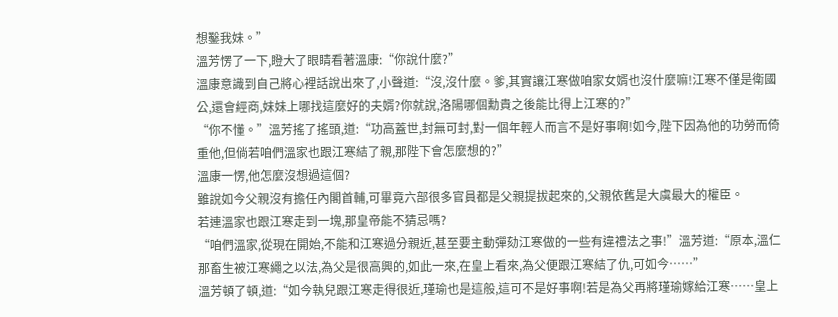想鑿我妹。”
溫芳愣了一下,瞪大了眼睛看著溫康:“你說什麼?”
溫康意識到自己將心裡話說出來了,小聲道:“沒,沒什麼。爹,其實讓江寒做咱家女婿也沒什麼嘛!江寒不僅是衛國公,還會經商,妹妹上哪找這麼好的夫婿?你就說,洛陽哪個勳貴之後能比得上江寒的?”
“你不懂。”溫芳搖了搖頭,道:“功高蓋世,封無可封,對一個年輕人而言不是好事啊!如今,陛下因為他的功勞而倚重他,但倘若咱們溫家也跟江寒結了親,那陛下會怎麼想的?”
溫康一愣,他怎麼沒想過這個?
雖說如今父親沒有擔任內閣首輔,可畢竟六部很多官員都是父親提拔起來的,父親依舊是大虞最大的權臣。
若連溫家也跟江寒走到一塊,那皇帝能不猜忌嗎?
“咱們溫家,從現在開始,不能和江寒過分親近,甚至要主動彈劾江寒做的一些有違禮法之事!”溫芳道:“原本,溫仁那畜生被江寒繩之以法,為父是很高興的,如此一來,在皇上看來,為父便跟江寒結了仇,可如今……”
溫芳頓了頓,道:“如今執兒跟江寒走得很近,瑾瑜也是這般,這可不是好事啊!若是為父再將瑾瑜嫁給江寒……皇上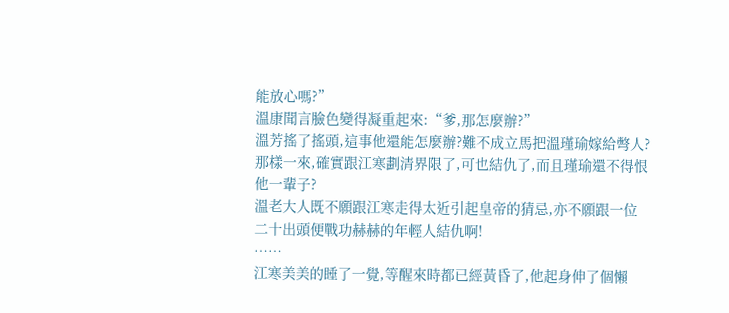能放心嗎?”
溫康聞言臉色變得凝重起來:“爹,那怎麼辦?”
溫芳搖了搖頭,這事他還能怎麼辦?難不成立馬把溫瑾瑜嫁給彆人?那樣一來,確實跟江寒劃清界限了,可也結仇了,而且瑾瑜還不得恨他一輩子?
溫老大人既不願跟江寒走得太近引起皇帝的猜忌,亦不願跟一位二十出頭便戰功赫赫的年輕人結仇啊!
……
江寒美美的睡了一覺,等醒來時都已經黃昏了,他起身伸了個懶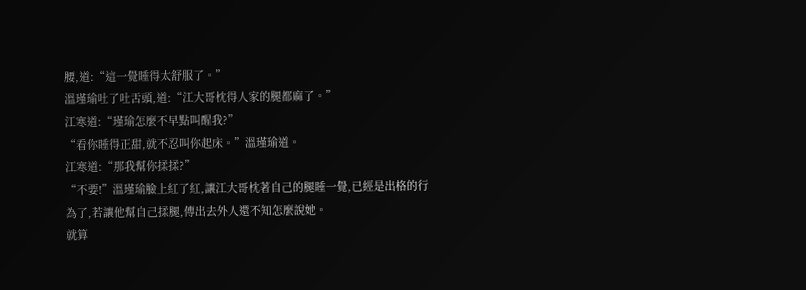腰,道:“這一覺睡得太舒服了。”
溫瑾瑜吐了吐舌頭,道:“江大哥枕得人家的腿都麻了。”
江寒道:“瑾瑜怎麼不早點叫醒我?”
“看你睡得正甜,就不忍叫你起床。”溫瑾瑜道。
江寒道:“那我幫你揉揉?”
“不要!”溫瑾瑜臉上紅了紅,讓江大哥枕著自己的腿睡一覺,已經是出格的行為了,若讓他幫自己揉腿,傳出去外人還不知怎麼說她。
就算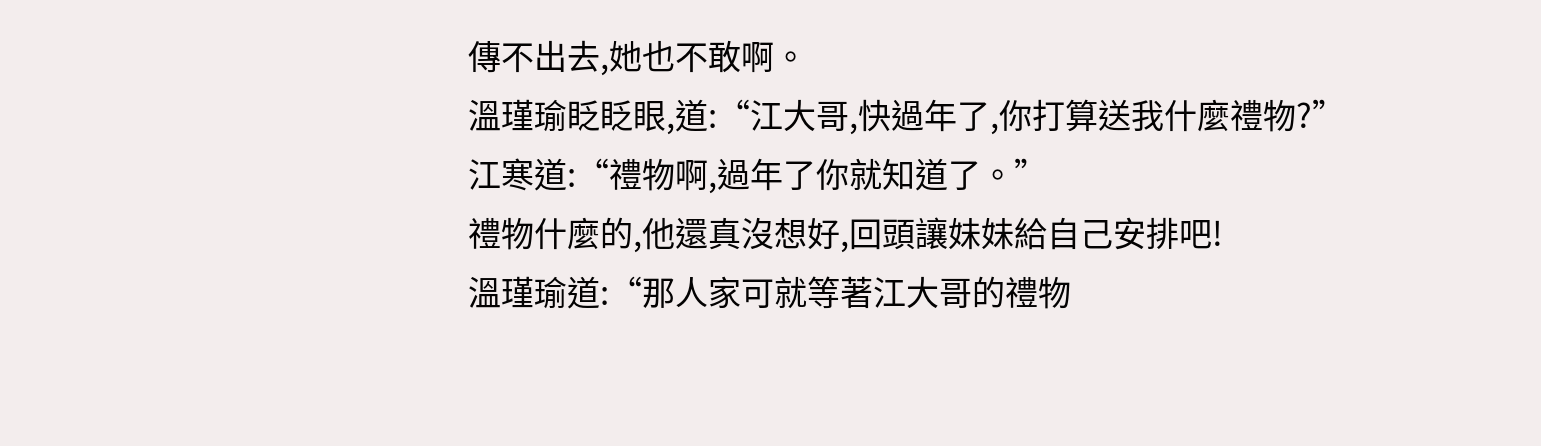傳不出去,她也不敢啊。
溫瑾瑜眨眨眼,道:“江大哥,快過年了,你打算送我什麼禮物?”
江寒道:“禮物啊,過年了你就知道了。”
禮物什麼的,他還真沒想好,回頭讓妹妹給自己安排吧!
溫瑾瑜道:“那人家可就等著江大哥的禮物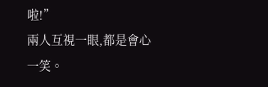啦!”
兩人互視一眼,都是會心一笑。